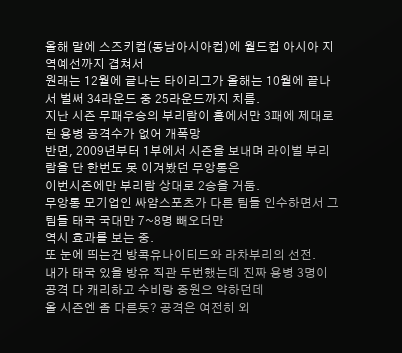올해 말에 스즈키컵(동남아시아컵)에 월드컵 아시아 지역예선까지 겹쳐서
원래는 12월에 긑나는 타이리그가 올해는 10월에 끝나서 벌써 34라운드 중 25라운드까지 치름.
지난 시즌 무패우승의 부리람이 홈에서만 3패에 제대로 된 용병 공격수가 없어 개폭망
반면, 2009년부터 1부에서 시즌을 보내며 라이벌 부리람을 단 한번도 못 이겨봤던 무앙통은
이번시즌에만 부리람 상대로 2승을 거둠.
무앙통 모기업인 싸얌스포츠가 다른 팀들 인수하면서 그 팀들 태국 국대만 7~8명 빼오더만
역시 효과를 보는 중.
또 눈에 띄는건 방콕유나이티드와 라차부리의 선전.
내가 태국 있을 방유 직관 두번했는데 진짜 용병 3명이 공격 다 캐리하고 수비랑 중원으 약하던데
올 시즌엔 좀 다른듯? 공격은 여전히 외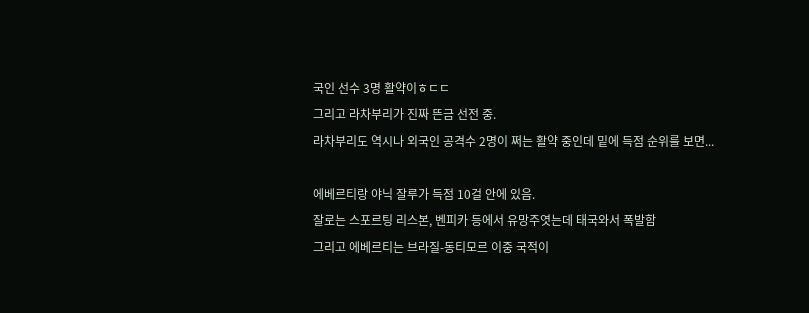국인 선수 3명 활약이ㅎㄷㄷ
그리고 라차부리가 진짜 뜬금 선전 중.
라차부리도 역시나 외국인 공격수 2명이 쩌는 활약 중인데 밑에 득점 순위를 보면...

에베르티랑 야닉 잘루가 득점 10걸 안에 있음.
잘로는 스포르팅 리스본, 벤피카 등에서 유망주엿는데 태국와서 폭발함
그리고 에베르티는 브라질-동티모르 이중 국적이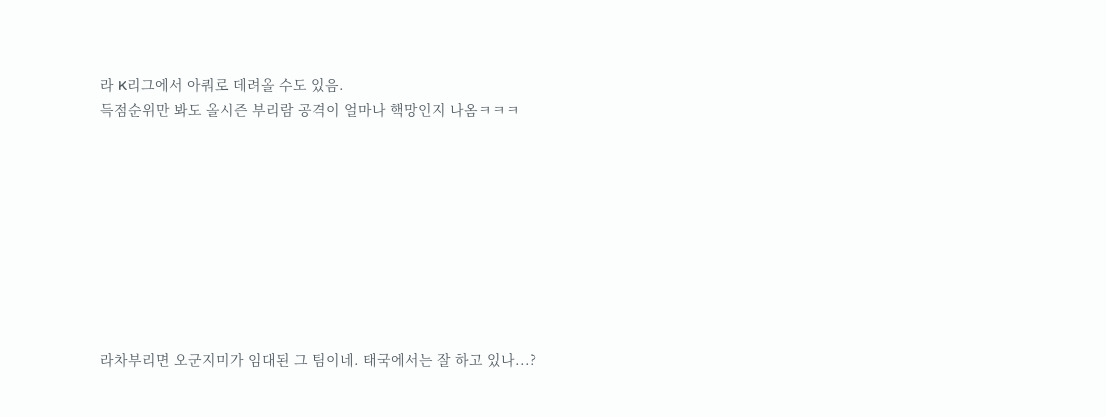라 K리그에서 아쿼로 데려올 수도 있음.
득점순위만 봐도 올시즌 부리람 공격이 얼마나 핵망인지 나옴ㅋㅋㅋ









라차부리면 오군지미가 임대된 그 팀이네. 태국에서는 잘 하고 있나...?